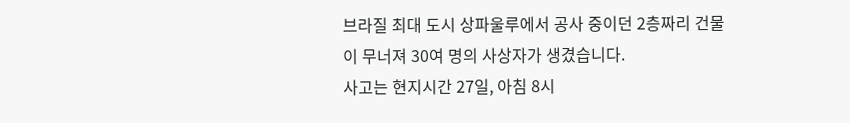브라질 최대 도시 상파울루에서 공사 중이던 2층짜리 건물이 무너져 30여 명의 사상자가 생겼습니다.
사고는 현지시간 27일, 아침 8시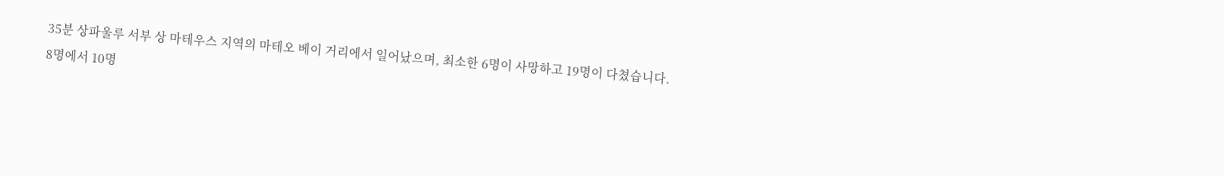35분 상파울루 서부 상 마테우스 지역의 마테오 베이 거리에서 일어났으며, 최소한 6명이 사망하고 19명이 다쳤습니다.
8명에서 10명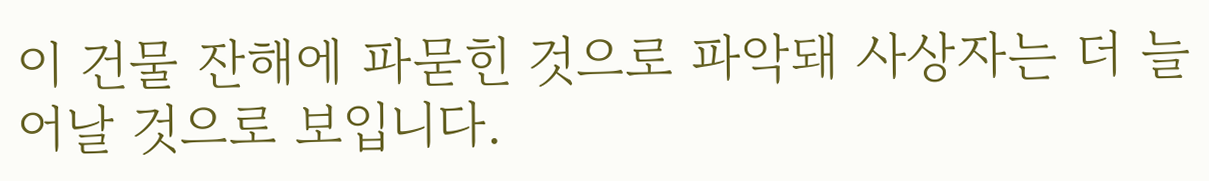이 건물 잔해에 파묻힌 것으로 파악돼 사상자는 더 늘어날 것으로 보입니다.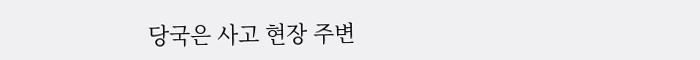당국은 사고 현장 주변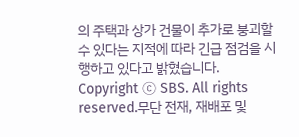의 주택과 상가 건물이 추가로 붕괴할 수 있다는 지적에 따라 긴급 점검을 시행하고 있다고 밝혔습니다.
Copyright Ⓒ SBS. All rights reserved.무단 전재, 재배포 및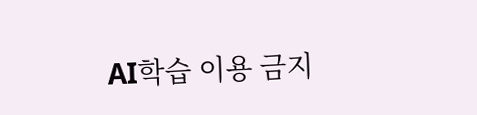AI학습 이용 금지